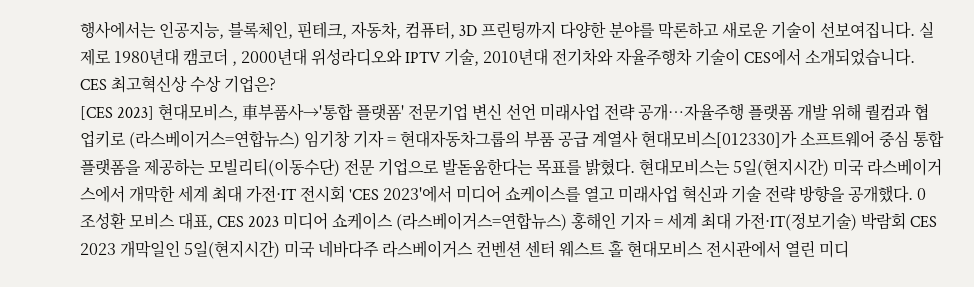행사에서는 인공지능, 블록체인, 핀테크, 자동차, 컴퓨터, 3D 프린팅까지 다양한 분야를 막론하고 새로운 기술이 선보여집니다. 실제로 1980년대 캠코더 , 2000년대 위성라디오와 IPTV 기술, 2010년대 전기차와 자율주행차 기술이 CES에서 소개되었습니다.
CES 최고혁신상 수상 기업은?
[CES 2023] 현대모비스, 車부품사→'통합 플랫폼' 전문기업 변신 선언 미래사업 전략 공개…자율주행 플랫폼 개발 위해 퀄컴과 협업키로 (라스베이거스=연합뉴스) 임기창 기자 = 현대자동차그룹의 부품 공급 계열사 현대모비스[012330]가 소프트웨어 중심 통합 플랫폼을 제공하는 모빌리티(이동수단) 전문 기업으로 발돋움한다는 목표를 밝혔다. 현대모비스는 5일(현지시간) 미국 라스베이거스에서 개막한 세계 최대 가전·IT 전시회 'CES 2023'에서 미디어 쇼케이스를 열고 미래사업 혁신과 기술 전략 방향을 공개했다. 0 조성환 모비스 대표, CES 2023 미디어 쇼케이스 (라스베이거스=연합뉴스) 홍해인 기자 = 세계 최대 가전·IT(정보기술) 박람회 CES 2023 개막일인 5일(현지시간) 미국 네바다주 라스베이거스 컨벤션 센터 웨스트 홀 현대모비스 전시관에서 열린 미디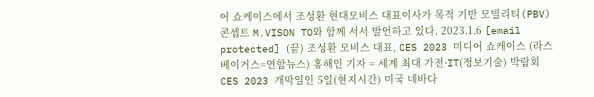어 쇼케이스에서 조성환 현대모비스 대표이사가 목적 기반 모빌리티(PBV) 콘셉트 M.VISON TO와 함께 서서 발언하고 있다. 2023.1.6 [email protected] (끝) 조성환 모비스 대표, CES 2023 미디어 쇼케이스 (라스베이거스=연합뉴스) 홍해인 기자 = 세계 최대 가전·IT(정보기술) 박람회 CES 2023 개막일인 5일(현지시간) 미국 네바다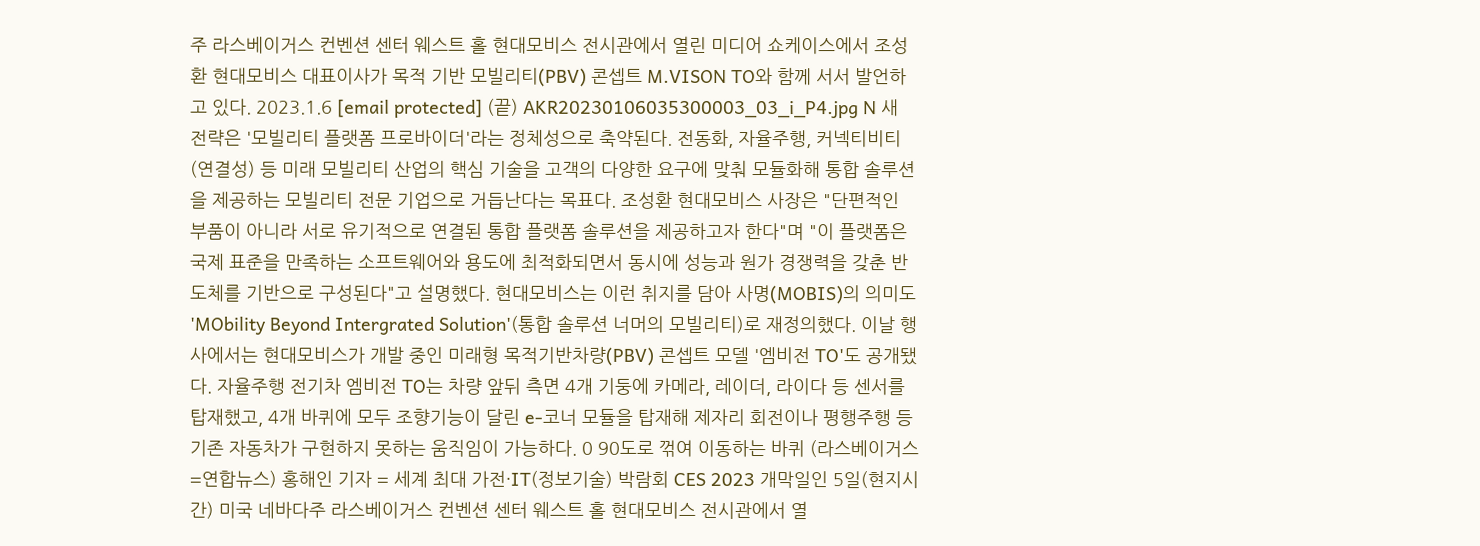주 라스베이거스 컨벤션 센터 웨스트 홀 현대모비스 전시관에서 열린 미디어 쇼케이스에서 조성환 현대모비스 대표이사가 목적 기반 모빌리티(PBV) 콘셉트 M.VISON TO와 함께 서서 발언하고 있다. 2023.1.6 [email protected] (끝) AKR20230106035300003_03_i_P4.jpg N 새 전략은 '모빌리티 플랫폼 프로바이더'라는 정체성으로 축약된다. 전동화, 자율주행, 커넥티비티(연결성) 등 미래 모빌리티 산업의 핵심 기술을 고객의 다양한 요구에 맞춰 모듈화해 통합 솔루션을 제공하는 모빌리티 전문 기업으로 거듭난다는 목표다. 조성환 현대모비스 사장은 "단편적인 부품이 아니라 서로 유기적으로 연결된 통합 플랫폼 솔루션을 제공하고자 한다"며 "이 플랫폼은 국제 표준을 만족하는 소프트웨어와 용도에 최적화되면서 동시에 성능과 원가 경쟁력을 갖춘 반도체를 기반으로 구성된다"고 설명했다. 현대모비스는 이런 취지를 담아 사명(MOBIS)의 의미도 'MObility Beyond Intergrated Solution'(통합 솔루션 너머의 모빌리티)로 재정의했다. 이날 행사에서는 현대모비스가 개발 중인 미래형 목적기반차량(PBV) 콘셉트 모델 '엠비전 TO'도 공개됐다. 자율주행 전기차 엠비전 TO는 차량 앞뒤 측면 4개 기둥에 카메라, 레이더, 라이다 등 센서를 탑재했고, 4개 바퀴에 모두 조향기능이 달린 e-코너 모듈을 탑재해 제자리 회전이나 평행주행 등 기존 자동차가 구현하지 못하는 움직임이 가능하다. 0 90도로 꺾여 이동하는 바퀴 (라스베이거스=연합뉴스) 홍해인 기자 = 세계 최대 가전·IT(정보기술) 박람회 CES 2023 개막일인 5일(현지시간) 미국 네바다주 라스베이거스 컨벤션 센터 웨스트 홀 현대모비스 전시관에서 열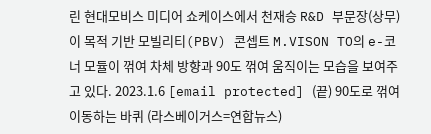린 현대모비스 미디어 쇼케이스에서 천재승 R&D 부문장(상무)이 목적 기반 모빌리티(PBV) 콘셉트 M.VISON TO의 e-코너 모듈이 꺾여 차체 방향과 90도 꺾여 움직이는 모습을 보여주고 있다. 2023.1.6 [email protected] (끝) 90도로 꺾여 이동하는 바퀴 (라스베이거스=연합뉴스)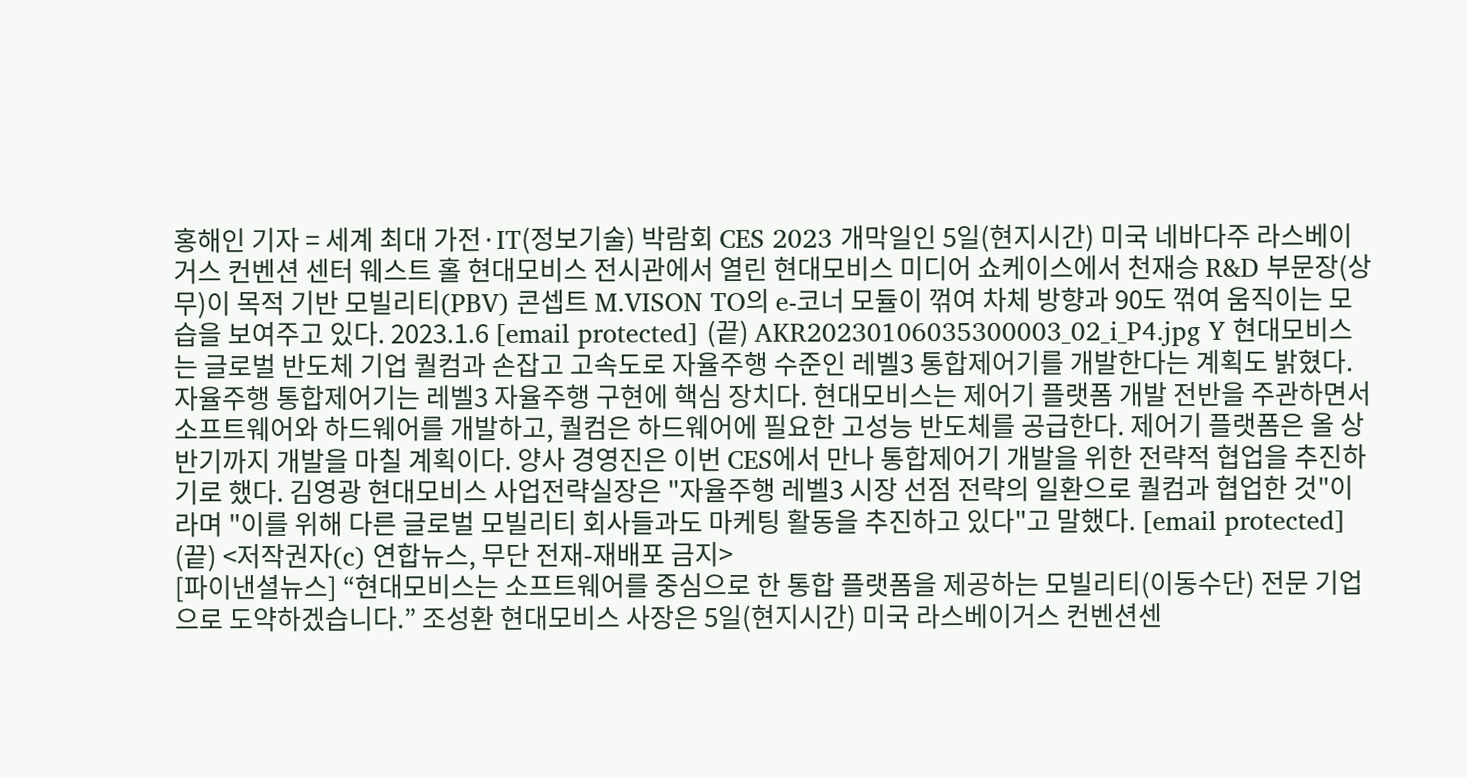홍해인 기자 = 세계 최대 가전·IT(정보기술) 박람회 CES 2023 개막일인 5일(현지시간) 미국 네바다주 라스베이거스 컨벤션 센터 웨스트 홀 현대모비스 전시관에서 열린 현대모비스 미디어 쇼케이스에서 천재승 R&D 부문장(상무)이 목적 기반 모빌리티(PBV) 콘셉트 M.VISON TO의 e-코너 모듈이 꺾여 차체 방향과 90도 꺾여 움직이는 모습을 보여주고 있다. 2023.1.6 [email protected] (끝) AKR20230106035300003_02_i_P4.jpg Y 현대모비스는 글로벌 반도체 기업 퀄컴과 손잡고 고속도로 자율주행 수준인 레벨3 통합제어기를 개발한다는 계획도 밝혔다. 자율주행 통합제어기는 레벨3 자율주행 구현에 핵심 장치다. 현대모비스는 제어기 플랫폼 개발 전반을 주관하면서 소프트웨어와 하드웨어를 개발하고, 퀄컴은 하드웨어에 필요한 고성능 반도체를 공급한다. 제어기 플랫폼은 올 상반기까지 개발을 마칠 계획이다. 양사 경영진은 이번 CES에서 만나 통합제어기 개발을 위한 전략적 협업을 추진하기로 했다. 김영광 현대모비스 사업전략실장은 "자율주행 레벨3 시장 선점 전략의 일환으로 퀄컴과 협업한 것"이라며 "이를 위해 다른 글로벌 모빌리티 회사들과도 마케팅 활동을 추진하고 있다"고 말했다. [email protected] (끝) <저작권자(c) 연합뉴스, 무단 전재-재배포 금지>
[파이낸셜뉴스] “현대모비스는 소프트웨어를 중심으로 한 통합 플랫폼을 제공하는 모빌리티(이동수단) 전문 기업으로 도약하겠습니다.” 조성환 현대모비스 사장은 5일(현지시간) 미국 라스베이거스 컨벤션센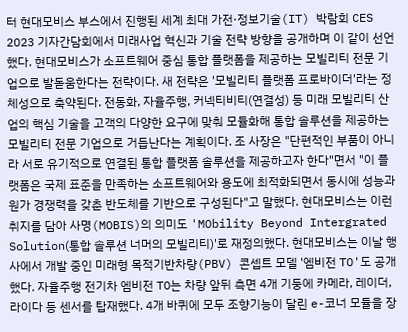터 현대모비스 부스에서 진행된 세계 최대 가전·정보기술(IT) 박람회 CES 2023 기자간담회에서 미래사업 혁신과 기술 전략 방향을 공개하며 이 같이 선언했다. 현대모비스가 소프트웨어 중심 통합 플랫폼을 제공하는 모빌리티 전문 기업으로 발돋움한다는 전략이다. 새 전략은 '모빌리티 플랫폼 프로바이더'라는 정체성으로 축약된다. 전동화, 자율주행, 커넥티비티(연결성) 등 미래 모빌리티 산업의 핵심 기술을 고객의 다양한 요구에 맞춰 모듈화해 통합 솔루션을 제공하는 모빌리티 전문 기업으로 거듭난다는 계획이다. 조 사장은 "단편적인 부품이 아니라 서로 유기적으로 연결된 통합 플랫폼 솔루션을 제공하고자 한다"면서 "이 플랫폼은 국제 표준을 만족하는 소프트웨어와 용도에 최적화되면서 동시에 성능과 원가 경쟁력을 갖춘 반도체를 기반으로 구성된다"고 말했다. 현대모비스는 이런 취지를 담아 사명(MOBIS)의 의미도 'MObility Beyond Intergrated Solution(통합 솔루션 너머의 모빌리티)'로 재정의했다. 현대모비스는 이날 행사에서 개발 중인 미래형 목적기반차량(PBV) 콘셉트 모델 '엠비전 TO'도 공개했다. 자율주행 전기차 엠비전 TO는 차량 앞뒤 측면 4개 기둥에 카메라, 레이더, 라이다 등 센서를 탑재했다. 4개 바퀴에 모두 조향기능이 달린 e-코너 모듈을 장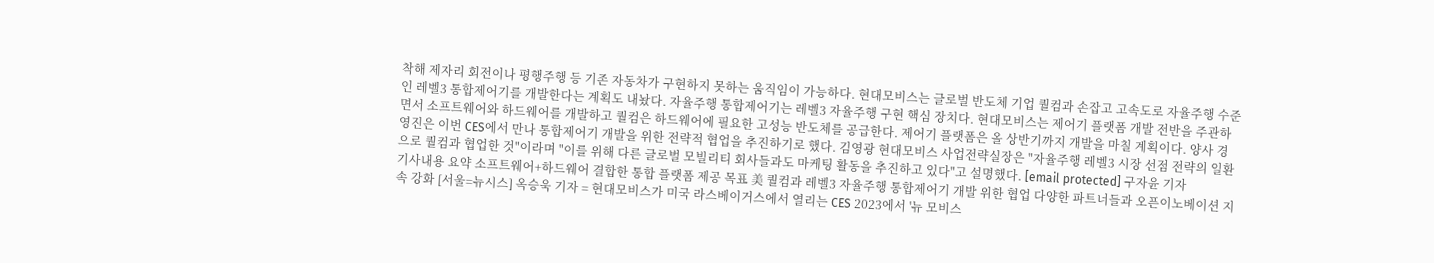착해 제자리 회전이나 평행주행 등 기존 자동차가 구현하지 못하는 움직임이 가능하다. 현대모비스는 글로벌 반도체 기업 퀄컴과 손잡고 고속도로 자율주행 수준인 레벨3 통합제어기를 개발한다는 계획도 내놨다. 자율주행 통합제어기는 레벨3 자율주행 구현 핵심 장치다. 현대모비스는 제어기 플랫폼 개발 전반을 주관하면서 소프트웨어와 하드웨어를 개발하고 퀄컴은 하드웨어에 필요한 고성능 반도체를 공급한다. 제어기 플랫폼은 올 상반기까지 개발을 마칠 계획이다. 양사 경영진은 이번 CES에서 만나 통합제어기 개발을 위한 전략적 협업을 추진하기로 했다. 김영광 현대모비스 사업전략실장은 "자율주행 레벨3 시장 선점 전략의 일환으로 퀄컴과 협업한 것"이라며 "이를 위해 다른 글로벌 모빌리티 회사들과도 마케팅 활동을 추진하고 있다"고 설명했다. [email protected] 구자윤 기자
기사내용 요약 소프트웨어+하드웨어 결합한 통합 플랫폼 제공 목표 美 퀄컴과 레벨3 자율주행 통합제어기 개발 위한 협업 다양한 파트너들과 오픈이노베이션 지속 강화 [서울=뉴시스] 옥승욱 기자 = 현대모비스가 미국 라스베이거스에서 열리는 CES 2023에서 '뉴 모비스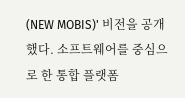(NEW MOBIS)' 비전을 공개했다. 소프트웨어를 중심으로 한 통합 플랫폼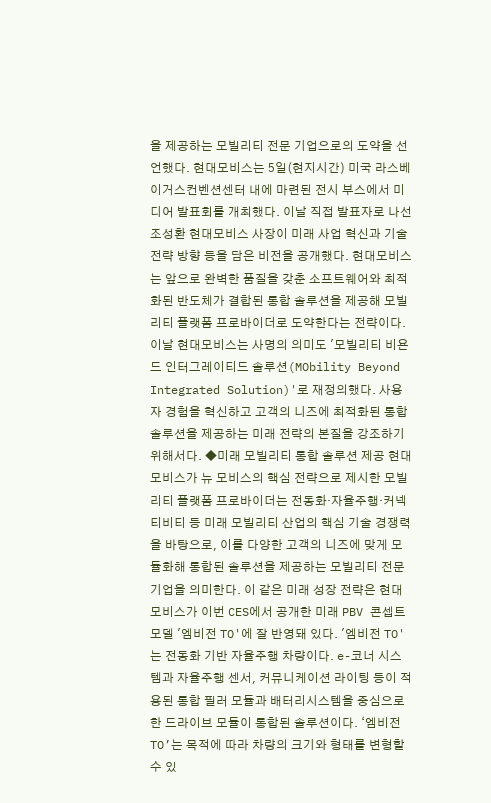을 제공하는 모빌리티 전문 기업으로의 도약을 선언했다. 현대모비스는 5일(현지시간) 미국 라스베이거스컨벤션센터 내에 마련된 전시 부스에서 미디어 발표회를 개최했다. 이날 직접 발표자로 나선 조성환 현대모비스 사장이 미래 사업 혁신과 기술 전략 방향 등을 담은 비전을 공개했다. 현대모비스는 앞으로 완벽한 품질을 갖춘 소프트웨어와 최적화된 반도체가 결합된 통합 솔루션을 제공해 모빌리티 플랫폼 프로바이더로 도약한다는 전략이다. 이날 현대모비스는 사명의 의미도 '모빌리티 비욘드 인터그레이티드 솔루션(MObility Beyond Integrated Solution)'로 재정의했다. 사용자 경험을 혁신하고 고객의 니즈에 최적화된 통합 솔루션을 제공하는 미래 전략의 본질을 강조하기 위해서다. ◆미래 모빌리티 통합 솔루션 제공 현대모비스가 뉴 모비스의 핵심 전략으로 제시한 모빌리티 플랫폼 프로바이더는 전동화·자율주행·커넥티비티 등 미래 모빌리티 산업의 핵심 기술 경쟁력을 바탕으로, 이를 다양한 고객의 니즈에 맞게 모듈화해 통합된 솔루션을 제공하는 모빌리티 전문기업을 의미한다. 이 같은 미래 성장 전략은 현대모비스가 이번 CES에서 공개한 미래 PBV 콘셉트 모델 '엠비전 TO'에 잘 반영돼 있다. '엠비전 TO'는 전동화 기반 자율주행 차량이다. e-코너 시스템과 자율주행 센서, 커뮤니케이션 라이팅 등이 적용된 통합 필러 모듈과 배터리시스템을 중심으로 한 드라이브 모듈이 통합된 솔루션이다. ‘엠비전 TO’는 목적에 따라 차량의 크기와 형태를 변형할 수 있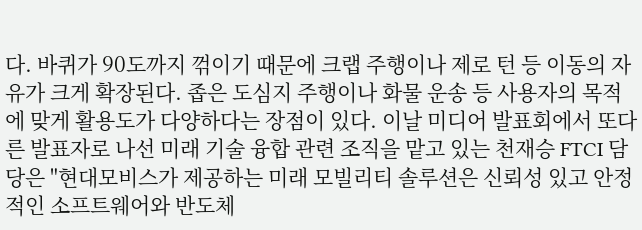다. 바퀴가 90도까지 꺾이기 때문에 크랩 주행이나 제로 턴 등 이동의 자유가 크게 확장된다. 좁은 도심지 주행이나 화물 운송 등 사용자의 목적에 맞게 활용도가 다양하다는 장점이 있다. 이날 미디어 발표회에서 또다른 발표자로 나선 미래 기술 융합 관련 조직을 맡고 있는 천재승 FTCI 담당은 "현대모비스가 제공하는 미래 모빌리티 솔루션은 신뢰성 있고 안정적인 소프트웨어와 반도체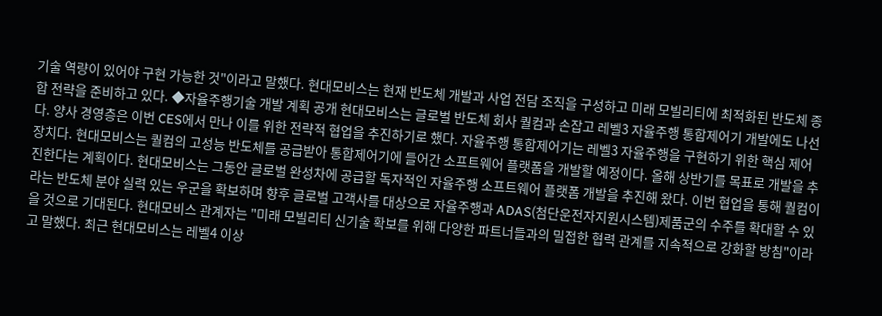기술 역량이 있어야 구현 가능한 것"이라고 말했다. 현대모비스는 현재 반도체 개발과 사업 전담 조직을 구성하고 미래 모빌리티에 최적화된 반도체 종합 전략을 준비하고 있다. ◆자율주행기술 개발 계획 공개 현대모비스는 글로벌 반도체 회사 퀄컴과 손잡고 레벨3 자율주행 통합제어기 개발에도 나선다. 양사 경영층은 이번 CES에서 만나 이를 위한 전략적 협업을 추진하기로 했다. 자율주행 통합제어기는 레벨3 자율주행을 구현하기 위한 핵심 제어 장치다. 현대모비스는 퀄컴의 고성능 반도체를 공급받아 통합제어기에 들어간 소프트웨어 플랫폼을 개발할 예정이다. 올해 상반기를 목표로 개발을 추진한다는 계획이다. 현대모비스는 그동안 글로벌 완성차에 공급할 독자적인 자율주행 소프트웨어 플랫폼 개발을 추진해 왔다. 이번 협업을 통해 퀄컴이라는 반도체 분야 실력 있는 우군을 확보하며 향후 글로벌 고객사를 대상으로 자율주행과 ADAS(첨단운전자지원시스템)제품군의 수주를 확대할 수 있을 것으로 기대된다. 현대모비스 관계자는 "미래 모빌리티 신기술 확보를 위해 다양한 파트너들과의 밀접한 협력 관계를 지속적으로 강화할 방침"이라고 말했다. 최근 현대모비스는 레벨4 이상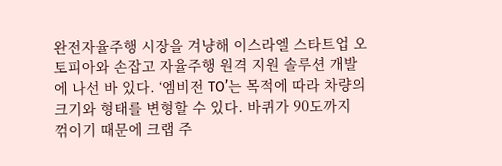완전자율주행 시장을 겨냥해 이스라엘 스타트업 오토피아와 손잡고 자율주행 원격 지원 솔루션 개발에 나선 바 있다. ‘엠비전 TO’는 목적에 따라 차량의 크기와 형태를 변형할 수 있다. 바퀴가 90도까지 꺾이기 때문에 크랩 주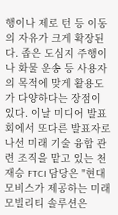행이나 제로 턴 등 이동의 자유가 크게 확장된다. 좁은 도심지 주행이나 화물 운송 등 사용자의 목적에 맞게 활용도가 다양하다는 장점이 있다. 이날 미디어 발표회에서 또다른 발표자로 나선 미래 기술 융합 관련 조직을 맡고 있는 천재승 FTCI 담당은 "현대모비스가 제공하는 미래 모빌리티 솔루션은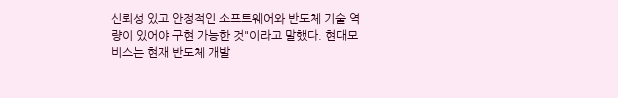신뢰성 있고 안정적인 소프트웨어와 반도체 기술 역량이 있어야 구현 가능한 것"이라고 말했다. 현대모비스는 현재 반도체 개발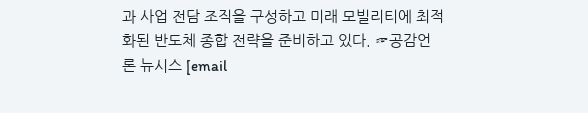과 사업 전담 조직을 구성하고 미래 모빌리티에 최적화된 반도체 종합 전략을 준비하고 있다. ☞공감언론 뉴시스 [email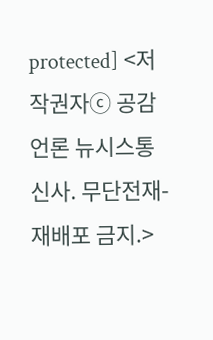protected] <저작권자ⓒ 공감언론 뉴시스통신사. 무단전재-재배포 금지.>